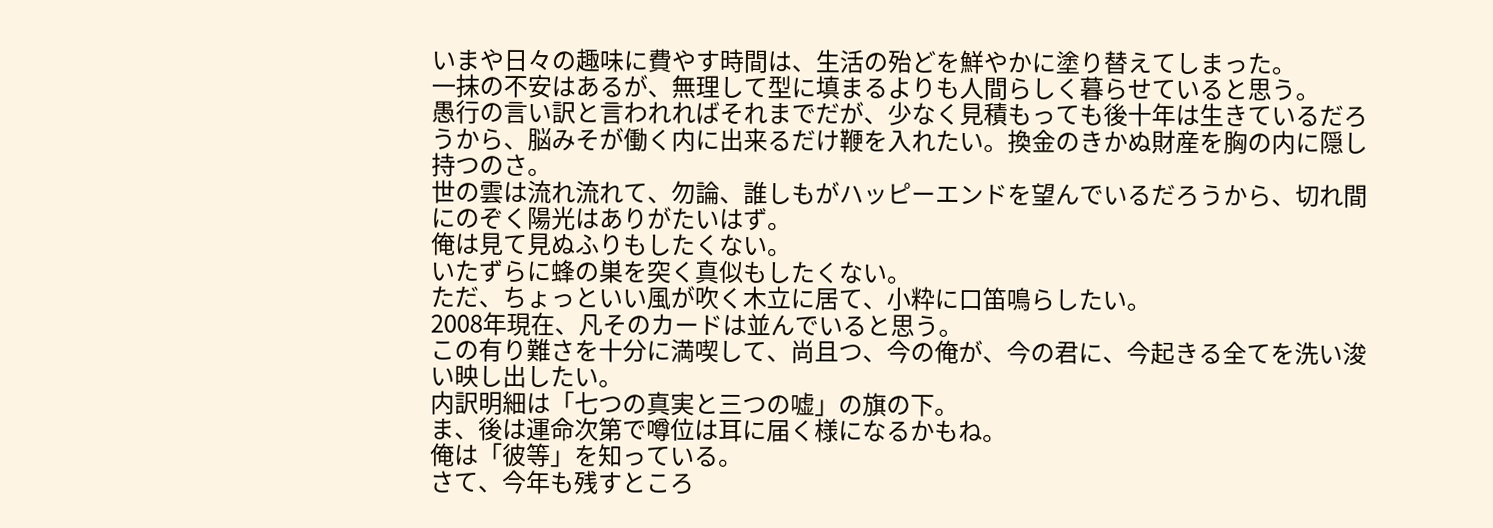いまや日々の趣味に費やす時間は、生活の殆どを鮮やかに塗り替えてしまった。
一抹の不安はあるが、無理して型に填まるよりも人間らしく暮らせていると思う。
愚行の言い訳と言われればそれまでだが、少なく見積もっても後十年は生きているだろうから、脳みそが働く内に出来るだけ鞭を入れたい。換金のきかぬ財産を胸の内に隠し持つのさ。
世の雲は流れ流れて、勿論、誰しもがハッピーエンドを望んでいるだろうから、切れ間にのぞく陽光はありがたいはず。
俺は見て見ぬふりもしたくない。
いたずらに蜂の巣を突く真似もしたくない。
ただ、ちょっといい風が吹く木立に居て、小粋に口笛鳴らしたい。
2008年現在、凡そのカードは並んでいると思う。
この有り難さを十分に満喫して、尚且つ、今の俺が、今の君に、今起きる全てを洗い浚い映し出したい。
内訳明細は「七つの真実と三つの嘘」の旗の下。
ま、後は運命次第で噂位は耳に届く様になるかもね。
俺は「彼等」を知っている。
さて、今年も残すところ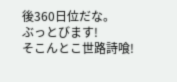後360日位だな。
ぶっとびます!
そこんとこ世路詩喰!